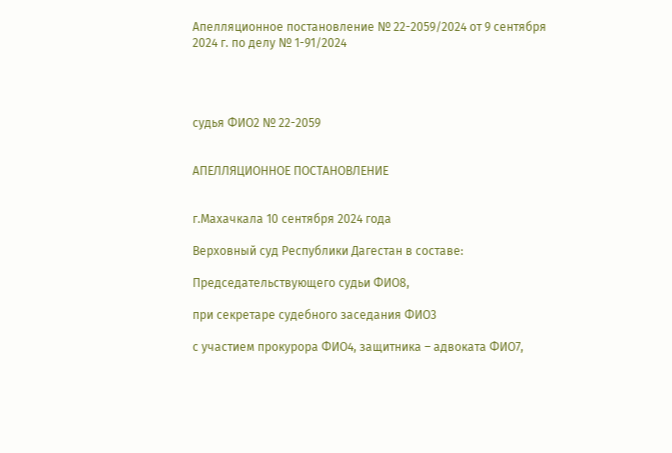Апелляционное постановление № 22-2059/2024 от 9 сентября 2024 г. по делу № 1-91/2024




судья ФИО2 № 22-2059


АПЕЛЛЯЦИОННОЕ ПОСТАНОВЛЕНИЕ


г.Махачкала 10 сентября 2024 года

Верховный суд Республики Дагестан в составе:

Председательствующего судьи ФИО8,

при секретаре судебного заседания ФИО3

с участием прокурора ФИО4, защитника – адвоката ФИО7,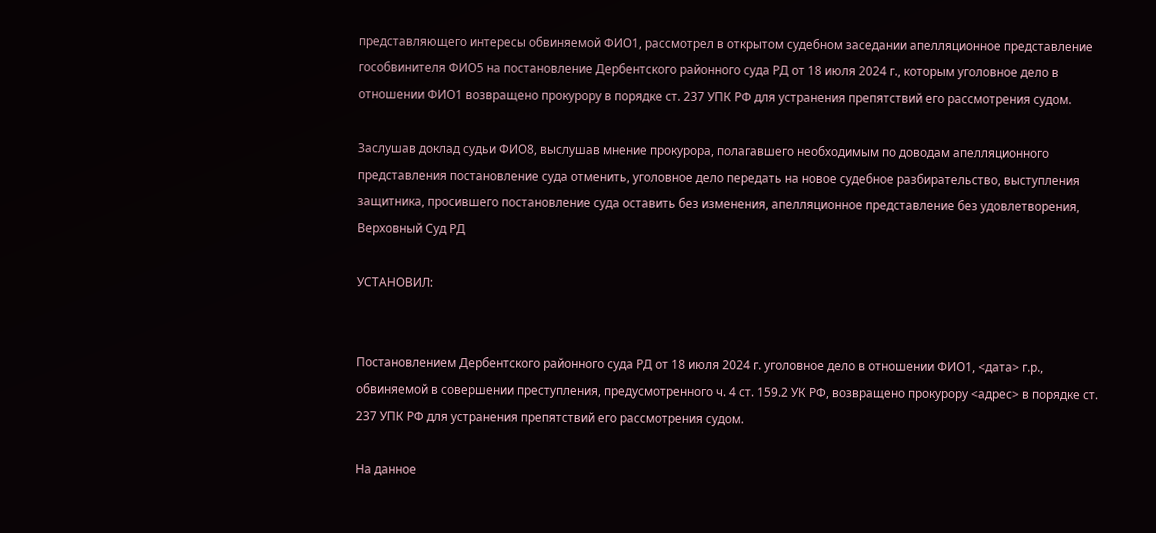представляющего интересы обвиняемой ФИО1, рассмотрел в открытом судебном заседании апелляционное представление гособвинителя ФИО5 на постановление Дербентского районного суда РД от 18 июля 2024 г., которым уголовное дело в отношении ФИО1 возвращено прокурору в порядке ст. 237 УПК РФ для устранения препятствий его рассмотрения судом.

Заслушав доклад судьи ФИО8, выслушав мнение прокурора, полагавшего необходимым по доводам апелляционного представления постановление суда отменить, уголовное дело передать на новое судебное разбирательство, выступления защитника, просившего постановление суда оставить без изменения, апелляционное представление без удовлетворения, Верховный Суд РД

УСТАНОВИЛ:


Постановлением Дербентского районного суда РД от 18 июля 2024 г. уголовное дело в отношении ФИО1, <дата> г.р., обвиняемой в совершении преступления, предусмотренного ч. 4 ст. 159.2 УК РФ, возвращено прокурору <адрес> в порядке ст. 237 УПК РФ для устранения препятствий его рассмотрения судом.

На данное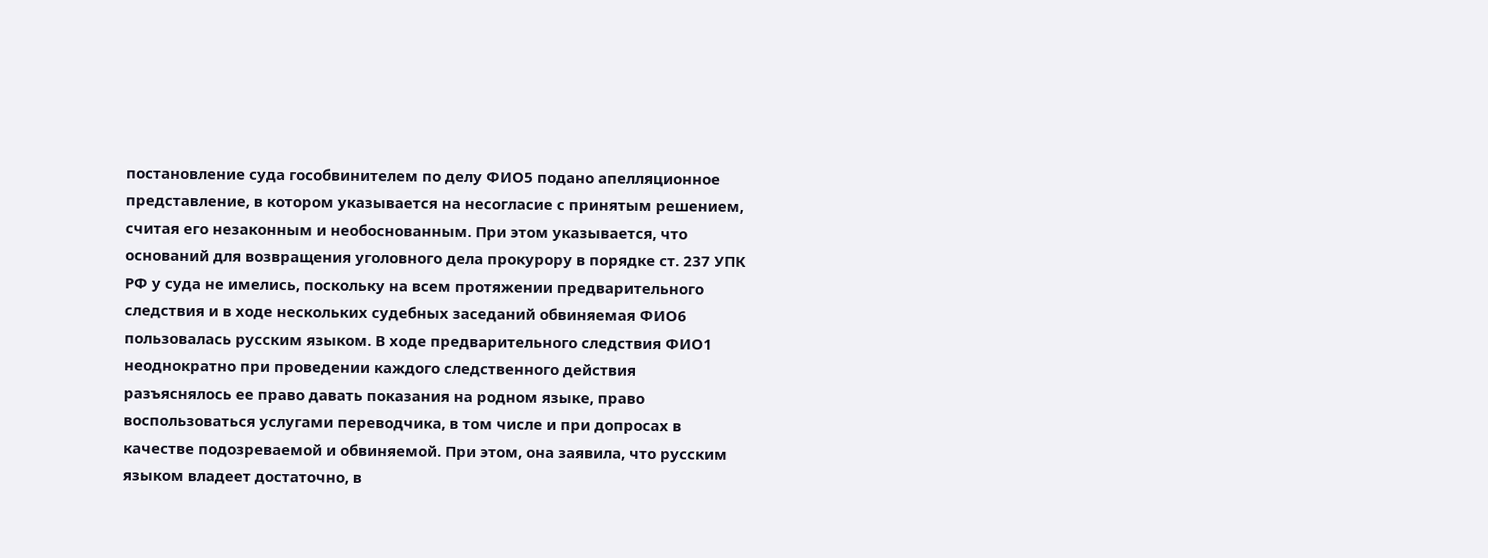постановление суда гособвинителем по делу ФИО5 подано апелляционное представление, в котором указывается на несогласие с принятым решением, считая его незаконным и необоснованным. При этом указывается, что оснований для возвращения уголовного дела прокурору в порядке ст. 237 УПК РФ у суда не имелись, поскольку на всем протяжении предварительного следствия и в ходе нескольких судебных заседаний обвиняемая ФИО6 пользовалась русским языком. В ходе предварительного следствия ФИО1 неоднократно при проведении каждого следственного действия разъяснялось ее право давать показания на родном языке, право воспользоваться услугами переводчика, в том числе и при допросах в качестве подозреваемой и обвиняемой. При этом, она заявила, что русским языком владеет достаточно, в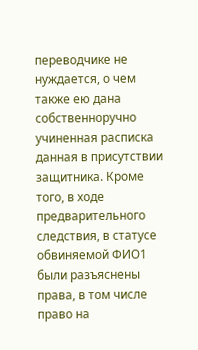переводчике не нуждается, о чем также ею дана собственноручно учиненная расписка данная в присутствии защитника. Кроме того, в ходе предварительного следствия, в статусе обвиняемой ФИО1 были разъяснены права, в том числе право на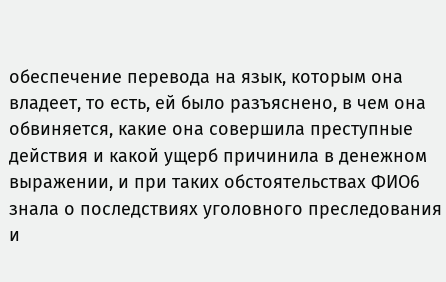обеспечение перевода на язык, которым она владеет, то есть, ей было разъяснено, в чем она обвиняется, какие она совершила преступные действия и какой ущерб причинила в денежном выражении, и при таких обстоятельствах ФИО6 знала о последствиях уголовного преследования и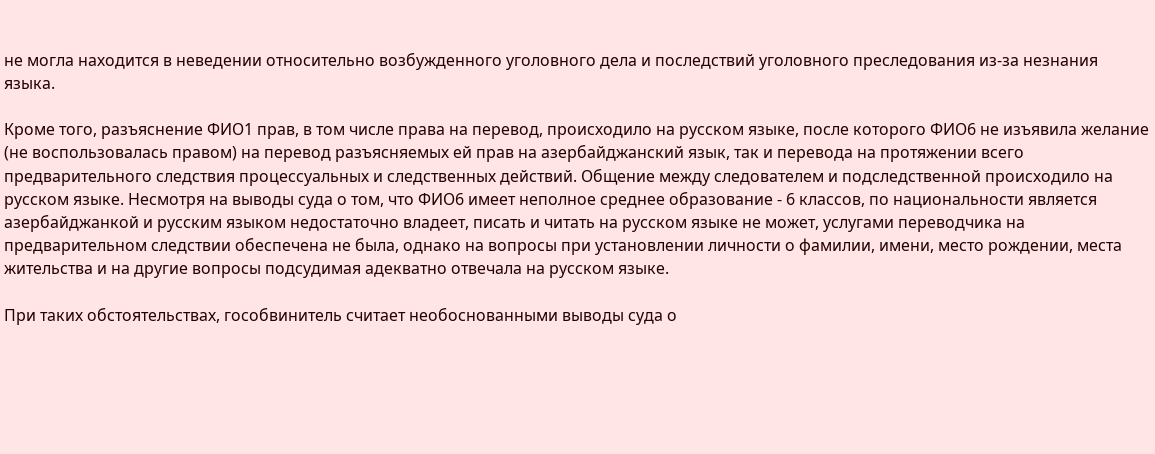не могла находится в неведении относительно возбужденного уголовного дела и последствий уголовного преследования из-за незнания языка.

Кроме того, разъяснение ФИО1 прав, в том числе права на перевод, происходило на русском языке, после которого ФИО6 не изъявила желание (не воспользовалась правом) на перевод разъясняемых ей прав на азербайджанский язык, так и перевода на протяжении всего предварительного следствия процессуальных и следственных действий. Общение между следователем и подследственной происходило на русском языке. Несмотря на выводы суда о том, что ФИО6 имеет неполное среднее образование - 6 классов, по национальности является азербайджанкой и русским языком недостаточно владеет, писать и читать на русском языке не может, услугами переводчика на предварительном следствии обеспечена не была, однако на вопросы при установлении личности о фамилии, имени, место рождении, места жительства и на другие вопросы подсудимая адекватно отвечала на русском языке.

При таких обстоятельствах, гособвинитель считает необоснованными выводы суда о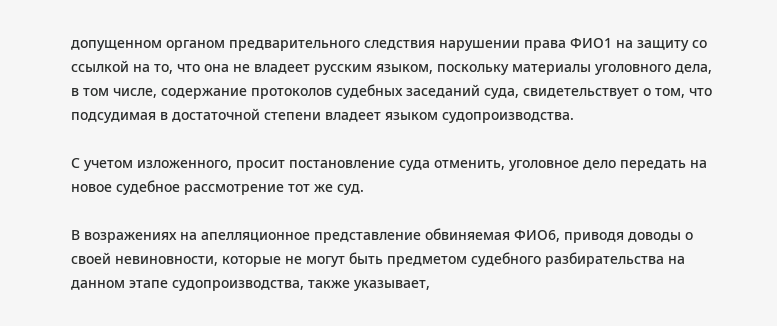допущенном органом предварительного следствия нарушении права ФИО1 на защиту со ссылкой на то, что она не владеет русским языком, поскольку материалы уголовного дела, в том числе, содержание протоколов судебных заседаний суда, свидетельствует о том, что подсудимая в достаточной степени владеет языком судопроизводства.

С учетом изложенного, просит постановление суда отменить, уголовное дело передать на новое судебное рассмотрение тот же суд.

В возражениях на апелляционное представление обвиняемая ФИО6, приводя доводы о своей невиновности, которые не могут быть предметом судебного разбирательства на данном этапе судопроизводства, также указывает,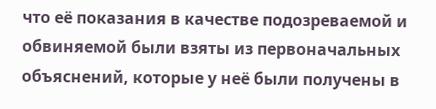что её показания в качестве подозреваемой и обвиняемой были взяты из первоначальных объяснений, которые у неё были получены в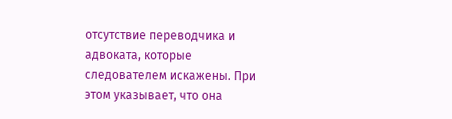отсутствие переводчика и адвоката, которые следователем искажены. При этом указывает, что она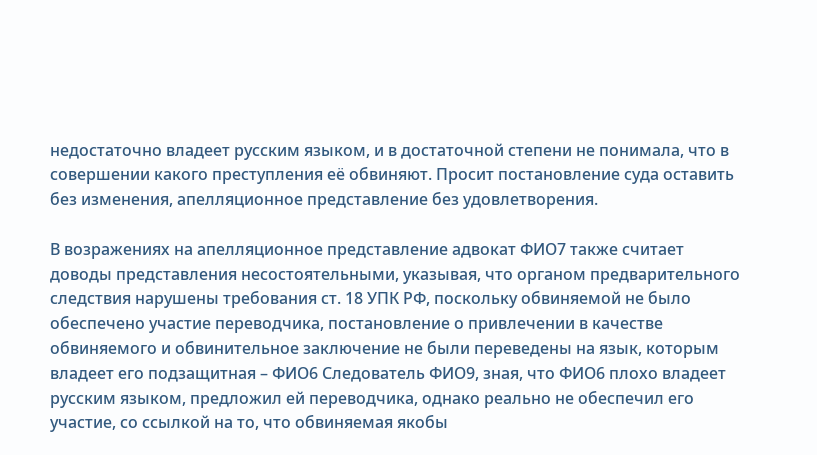недостаточно владеет русским языком, и в достаточной степени не понимала, что в совершении какого преступления её обвиняют. Просит постановление суда оставить без изменения, апелляционное представление без удовлетворения.

В возражениях на апелляционное представление адвокат ФИО7 также считает доводы представления несостоятельными, указывая, что органом предварительного следствия нарушены требования ст. 18 УПК РФ, поскольку обвиняемой не было обеспечено участие переводчика, постановление о привлечении в качестве обвиняемого и обвинительное заключение не были переведены на язык, которым владеет его подзащитная – ФИО6 Следователь ФИО9, зная, что ФИО6 плохо владеет русским языком, предложил ей переводчика, однако реально не обеспечил его участие, со ссылкой на то, что обвиняемая якобы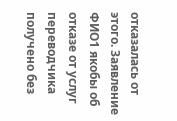отказалась от этого. Заявление ФИО1 якобы об отказе от услуг переводчика получено без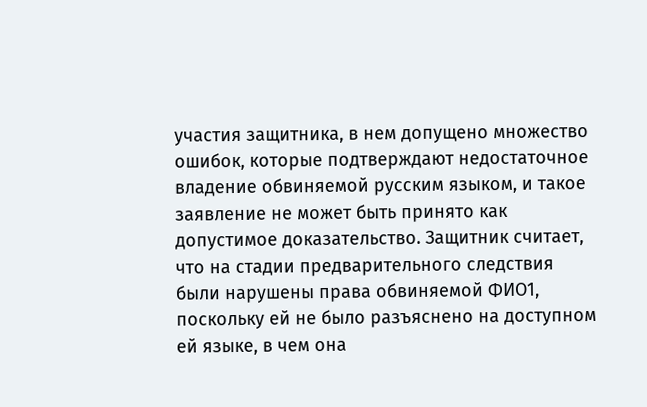участия защитника, в нем допущено множество ошибок, которые подтверждают недостаточное владение обвиняемой русским языком, и такое заявление не может быть принято как допустимое доказательство. Защитник считает, что на стадии предварительного следствия были нарушены права обвиняемой ФИО1, поскольку ей не было разъяснено на доступном ей языке, в чем она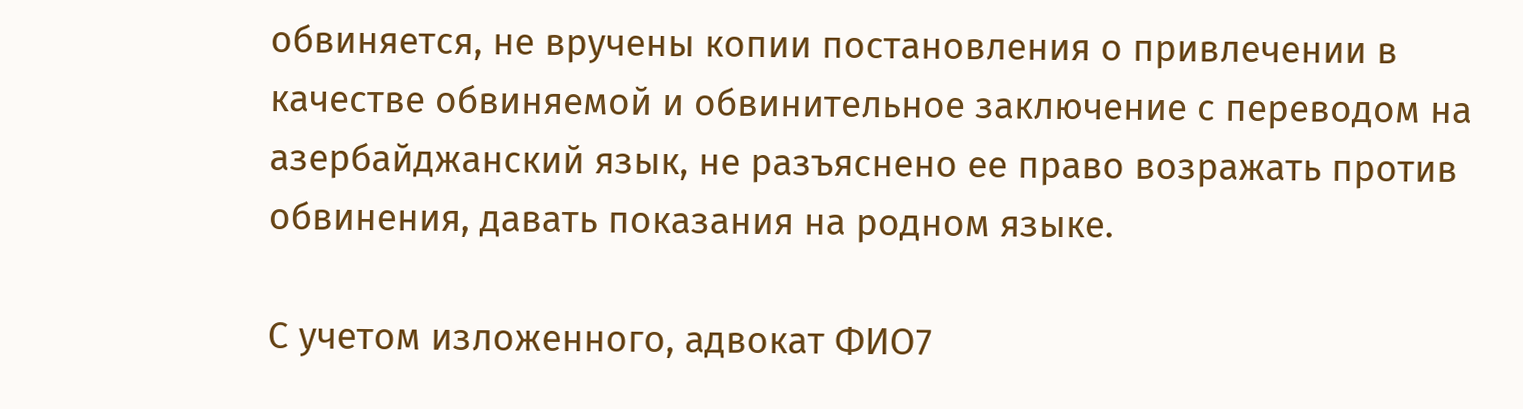обвиняется, не вручены копии постановления о привлечении в качестве обвиняемой и обвинительное заключение с переводом на азербайджанский язык, не разъяснено ее право возражать против обвинения, давать показания на родном языке.

С учетом изложенного, адвокат ФИО7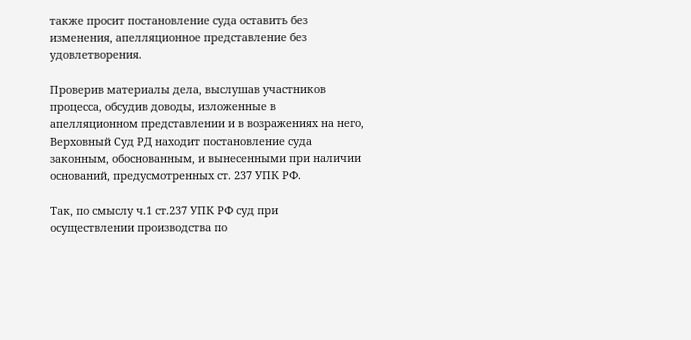также просит постановление суда оставить без изменения, апелляционное представление без удовлетворения.

Проверив материалы дела, выслушав участников процесса, обсудив доводы, изложенные в апелляционном представлении и в возражениях на него, Верховный Суд РД находит постановление суда законным, обоснованным, и вынесенными при наличии оснований, предусмотренных ст. 237 УПК РФ.

Так, по смыслу ч.1 ст.237 УПК РФ суд при осуществлении производства по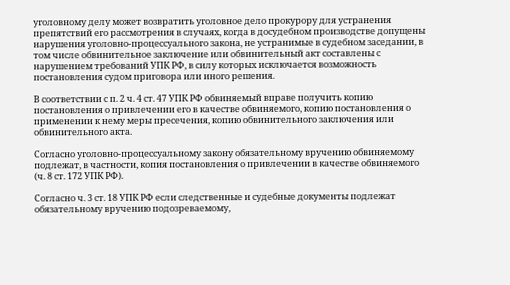уголовному делу может возвратить уголовное дело прокурору для устранения препятствий его рассмотрения в случаях, когда в досудебном производстве допущены нарушения уголовно-процессуального закона, не устранимые в судебном заседании, в том числе обвинительное заключение или обвинительный акт составлены с нарушением требований УПК РФ, в силу которых исключается возможность постановления судом приговора или иного решения.

В соответствии с п. 2 ч. 4 ст. 47 УПК РФ обвиняемый вправе получить копию постановления о привлечении его в качестве обвиняемого, копию постановления о применении к нему меры пресечения, копию обвинительного заключения или обвинительного акта.

Согласно уголовно-процессуальному закону обязательному вручению обвиняемому подлежат, в частности, копия постановления о привлечении в качестве обвиняемого (ч. 8 ст. 172 УПК РФ).

Согласно ч. 3 ст. 18 УПК РФ если следственные и судебные документы подлежат обязательному вручению подозреваемому,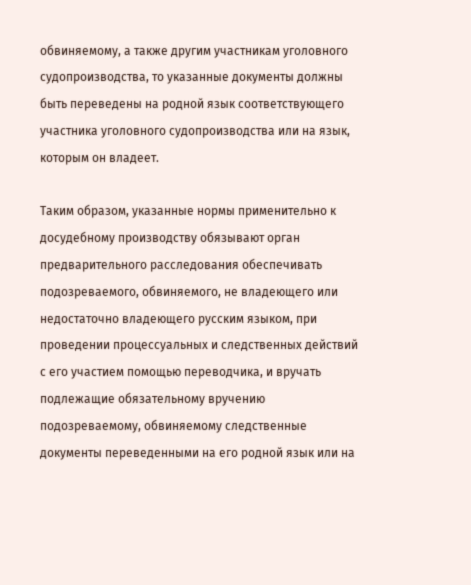обвиняемому, а также другим участникам уголовного судопроизводства, то указанные документы должны быть переведены на родной язык соответствующего участника уголовного судопроизводства или на язык, которым он владеет.

Таким образом, указанные нормы применительно к досудебному производству обязывают орган предварительного расследования обеспечивать подозреваемого, обвиняемого, не владеющего или недостаточно владеющего русским языком, при проведении процессуальных и следственных действий с его участием помощью переводчика, и вручать подлежащие обязательному вручению подозреваемому, обвиняемому следственные документы переведенными на его родной язык или на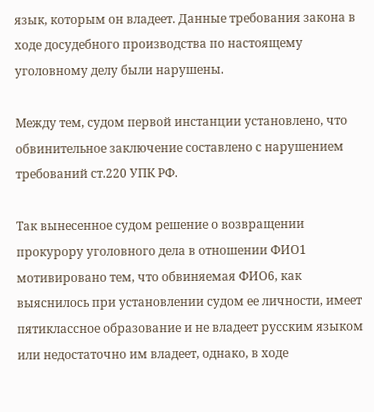язык, которым он владеет. Данные требования закона в ходе досудебного производства по настоящему уголовному делу были нарушены.

Между тем, судом первой инстанции установлено, что обвинительное заключение составлено с нарушением требований ст.220 УПК РФ.

Так вынесенное судом решение о возвращении прокурору уголовного дела в отношении ФИО1 мотивировано тем, что обвиняемая ФИО6, как выяснилось при установлении судом ее личности, имеет пятиклассное образование и не владеет русским языком или недостаточно им владеет, однако, в ходе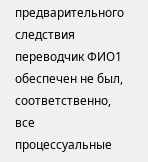предварительного следствия переводчик ФИО1 обеспечен не был, соответственно, все процессуальные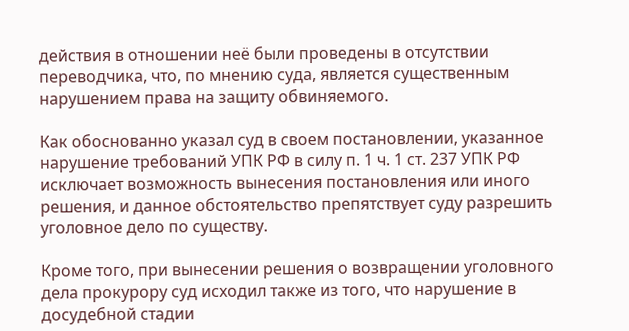действия в отношении неё были проведены в отсутствии переводчика, что, по мнению суда, является существенным нарушением права на защиту обвиняемого.

Как обоснованно указал суд в своем постановлении, указанное нарушение требований УПК РФ в силу п. 1 ч. 1 ст. 237 УПК РФ исключает возможность вынесения постановления или иного решения, и данное обстоятельство препятствует суду разрешить уголовное дело по существу.

Кроме того, при вынесении решения о возвращении уголовного дела прокурору суд исходил также из того, что нарушение в досудебной стадии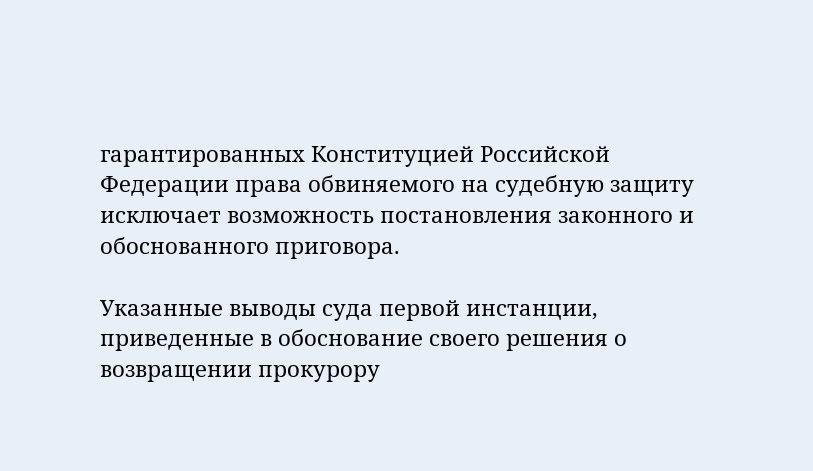гарантированных Конституцией Российской Федерации права обвиняемого на судебную защиту исключает возможность постановления законного и обоснованного приговора.

Указанные выводы суда первой инстанции, приведенные в обоснование своего решения о возвращении прокурору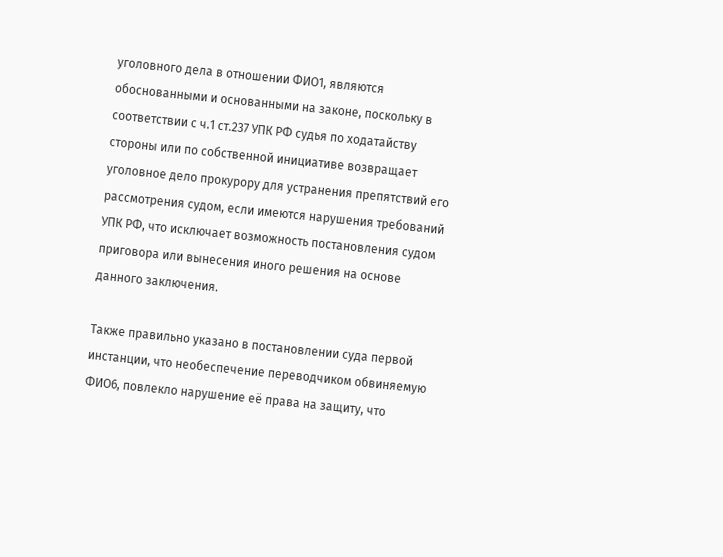уголовного дела в отношении ФИО1, являются обоснованными и основанными на законе, поскольку в соответствии с ч.1 ст.237 УПК РФ судья по ходатайству стороны или по собственной инициативе возвращает уголовное дело прокурору для устранения препятствий его рассмотрения судом, если имеются нарушения требований УПК РФ, что исключает возможность постановления судом приговора или вынесения иного решения на основе данного заключения.

Также правильно указано в постановлении суда первой инстанции, что необеспечение переводчиком обвиняемую ФИО6, повлекло нарушение её права на защиту, что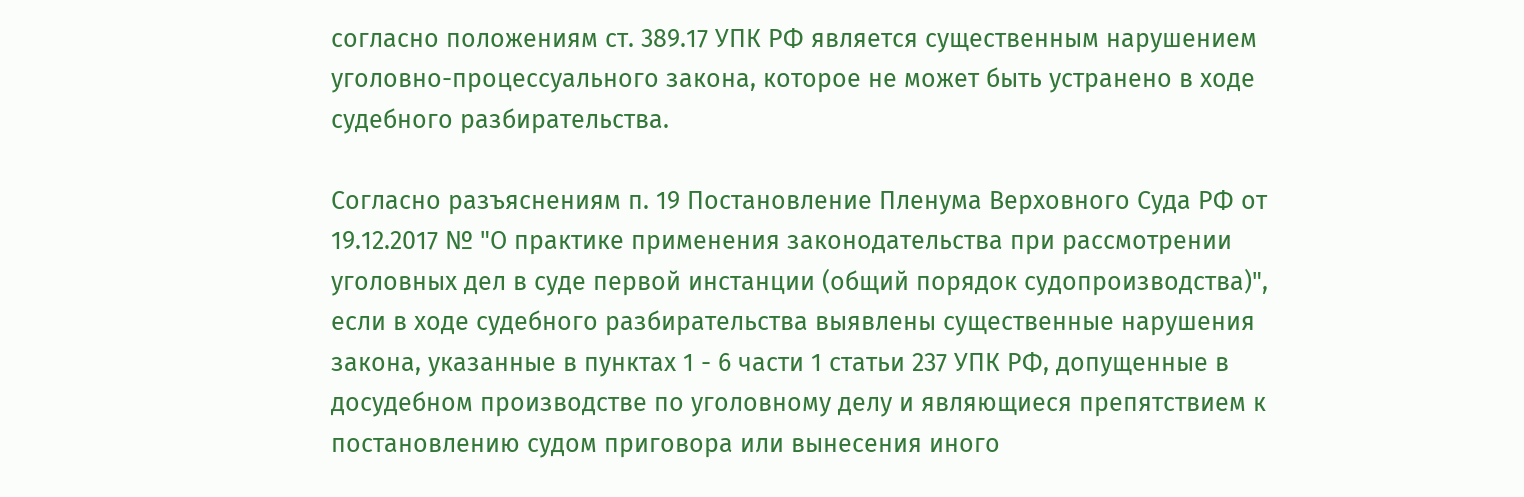согласно положениям ст. 389.17 УПК РФ является существенным нарушением уголовно-процессуального закона, которое не может быть устранено в ходе судебного разбирательства.

Согласно разъяснениям п. 19 Постановление Пленума Верховного Суда РФ от 19.12.2017 № "О практике применения законодательства при рассмотрении уголовных дел в суде первой инстанции (общий порядок судопроизводства)", если в ходе судебного разбирательства выявлены существенные нарушения закона, указанные в пунктах 1 - 6 части 1 статьи 237 УПК РФ, допущенные в досудебном производстве по уголовному делу и являющиеся препятствием к постановлению судом приговора или вынесения иного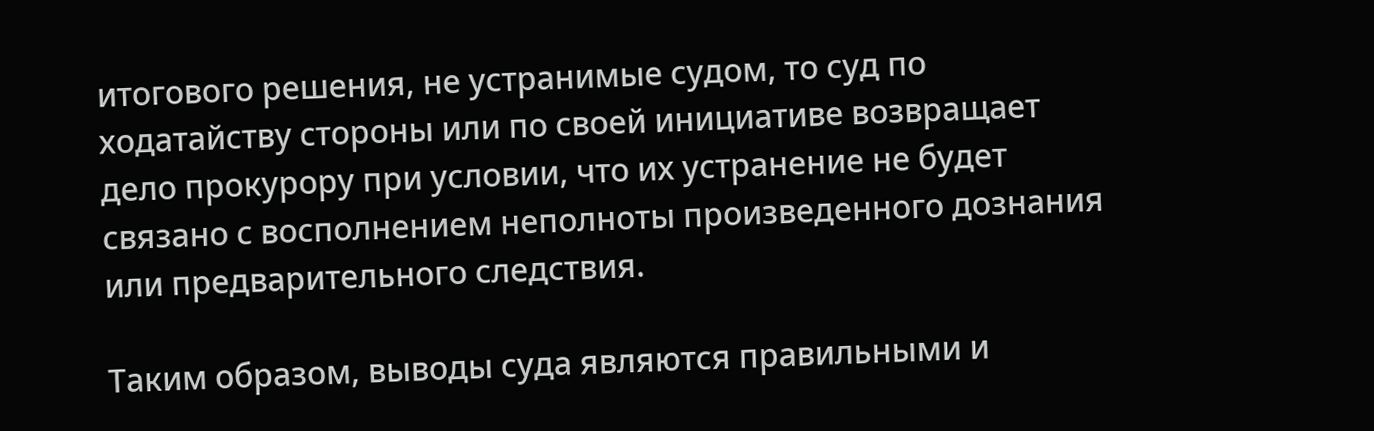итогового решения, не устранимые судом, то суд по ходатайству стороны или по своей инициативе возвращает дело прокурору при условии, что их устранение не будет связано с восполнением неполноты произведенного дознания или предварительного следствия.

Таким образом, выводы суда являются правильными и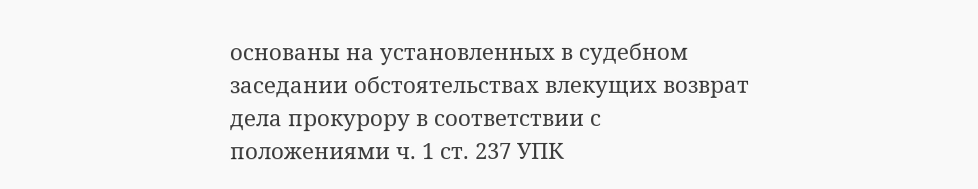основаны на установленных в судебном заседании обстоятельствах влекущих возврат дела прокурору в соответствии с положениями ч. 1 ст. 237 УПК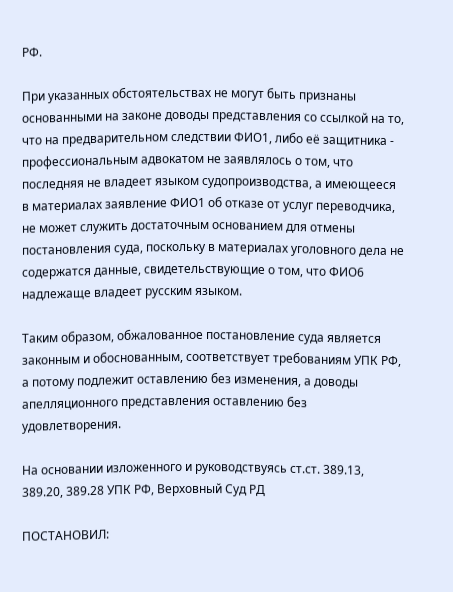РФ.

При указанных обстоятельствах не могут быть признаны основанными на законе доводы представления со ссылкой на то, что на предварительном следствии ФИО1, либо её защитника - профессиональным адвокатом не заявлялось о том, что последняя не владеет языком судопроизводства, а имеющееся в материалах заявление ФИО1 об отказе от услуг переводчика, не может служить достаточным основанием для отмены постановления суда, поскольку в материалах уголовного дела не содержатся данные, свидетельствующие о том, что ФИО6 надлежаще владеет русским языком.

Таким образом, обжалованное постановление суда является законным и обоснованным, соответствует требованиям УПК РФ, а потому подлежит оставлению без изменения, а доводы апелляционного представления оставлению без удовлетворения.

На основании изложенного и руководствуясь ст.ст. 389.13, 389.20, 389.28 УПК РФ, Верховный Суд РД

ПОСТАНОВИЛ: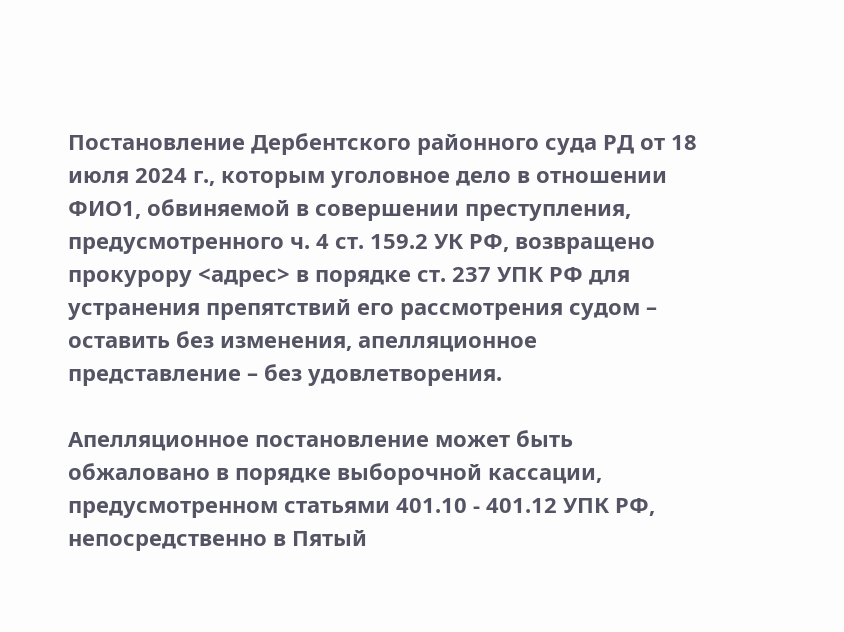Постановление Дербентского районного суда РД от 18 июля 2024 г., которым уголовное дело в отношении ФИО1, обвиняемой в совершении преступления, предусмотренного ч. 4 ст. 159.2 УК РФ, возвращено прокурору <адрес> в порядке ст. 237 УПК РФ для устранения препятствий его рассмотрения судом – оставить без изменения, апелляционное представление – без удовлетворения.

Апелляционное постановление может быть обжаловано в порядке выборочной кассации, предусмотренном статьями 401.10 - 401.12 УПК РФ, непосредственно в Пятый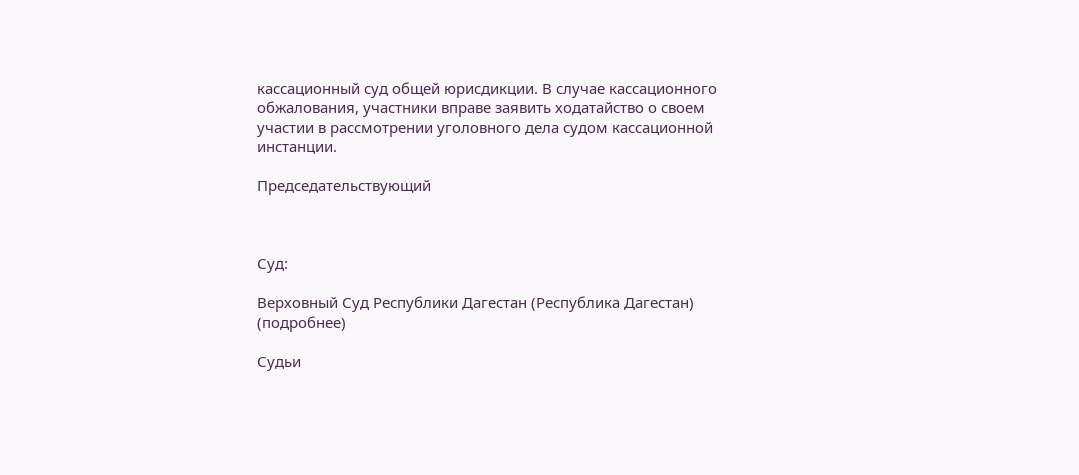кассационный суд общей юрисдикции. В случае кассационного обжалования, участники вправе заявить ходатайство о своем участии в рассмотрении уголовного дела судом кассационной инстанции.

Председательствующий



Суд:

Верховный Суд Республики Дагестан (Республика Дагестан) (подробнее)

Судьи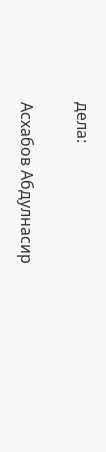дела:

Асхабов Абдулнасир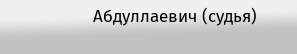Абдуллаевич (судья)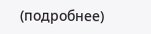(подробнее)